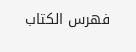فهرس الكتاب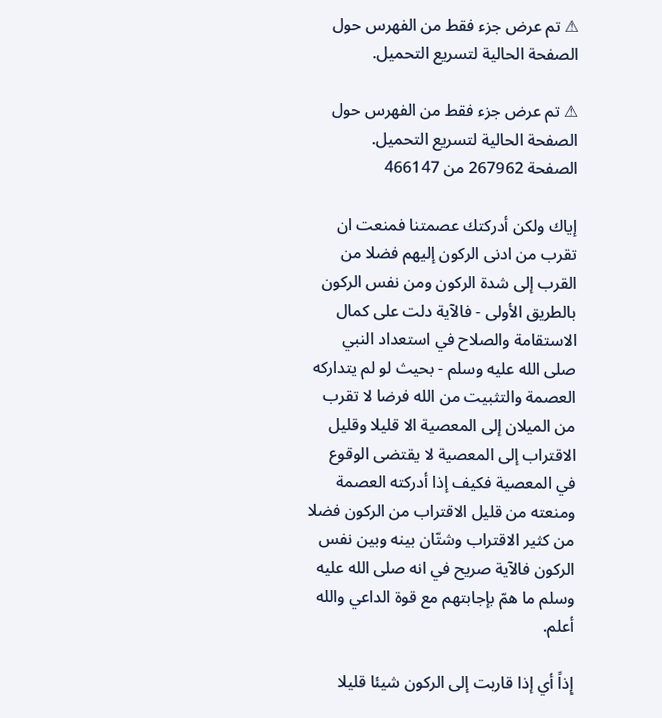⚠ تم عرض جزء فقط من الفهرس حول الصفحة الحالية لتسريع التحميل.

⚠ تم عرض جزء فقط من الفهرس حول الصفحة الحالية لتسريع التحميل.
الصفحة 267962 من 466147

إياك ولكن أدركتك عصمتنا فمنعت ان تقرب من ادنى الركون إليهم فضلا من القرب إلى شدة الركون ومن نفس الركون بالطريق الأولى - فالآية دلت على كمال الاستقامة والصلاح في استعداد النبي صلى الله عليه وسلم - بحيث لو لم يتداركه العصمة والتثبيت من الله فرضا لا تقرب من الميلان إلى المعصية الا قليلا وقليل الاقتراب إلى المعصية لا يقتضى الوقوع في المعصية فكيف إذا أدركته العصمة ومنعته من قليل الاقتراب من الركون فضلا من كثير الاقتراب وشتّان بينه وبين نفس الركون فالآية صريح في انه صلى الله عليه وسلم ما همّ بإجابتهم مع قوة الداعي والله أعلم.

إِذاً أي إذا قاربت إلى الركون شيئا قليلا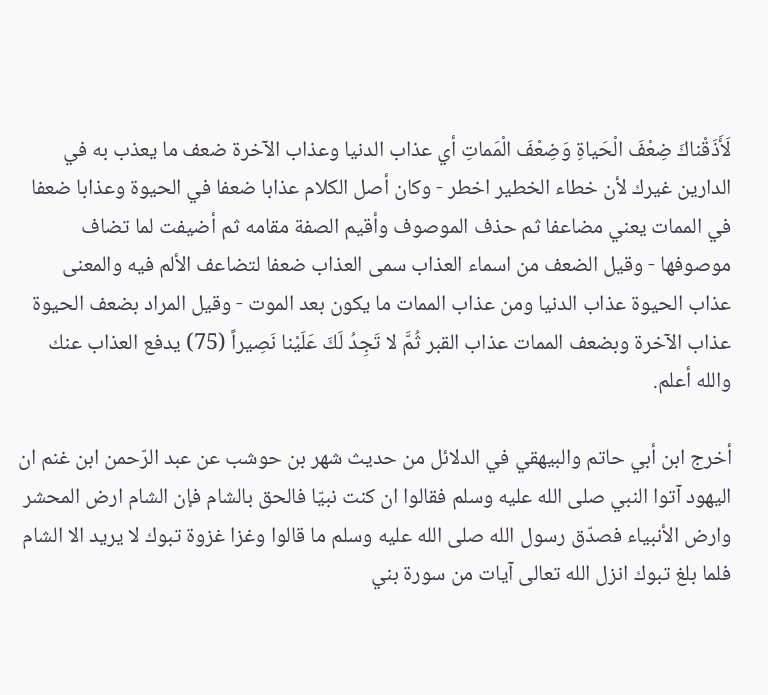لَأَذَقْناكَ ضِعْفَ الْحَياةِ وَضِعْفَ الْمَماتِ أي عذاب الدنيا وعذاب الآخرة ضعف ما يعذب به في الدارين غيرك لأن خطاء الخطير اخطر - وكان أصل الكلام عذابا ضعفا في الحيوة وعذابا ضعفا في الممات يعني مضاعفا ثم حذف الموصوف وأقيم الصفة مقامه ثم أضيفت لما تضاف موصوفها - وقيل الضعف من اسماء العذاب سمى العذاب ضعفا لتضاعف الألم فيه والمعنى عذاب الحيوة عذاب الدنيا ومن عذاب الممات ما يكون بعد الموت - وقيل المراد بضعف الحيوة عذاب الآخرة وبضعف الممات عذاب القبر ثُمَّ لا تَجِدُ لَكَ عَلَيْنا نَصِيراً (75) يدفع العذاب عنك والله أعلم.

أخرج ابن أبي حاتم والبيهقي في الدلائل من حديث شهر بن حوشب عن عبد الرّحمن ابن غنم ان اليهود آتوا النبي صلى الله عليه وسلم فقالوا ان كنت نبيّا فالحق بالشام فإن الشام ارض المحشر وارض الأنبياء فصدّق رسول الله صلى الله عليه وسلم ما قالوا وغزا غزوة تبوك لا يريد الا الشام فلما بلغ تبوك انزل الله تعالى آيات من سورة بني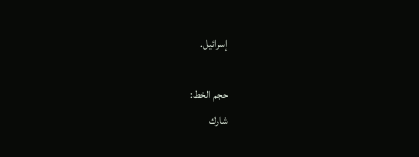إسرائيل.

حجم الخط:
شارك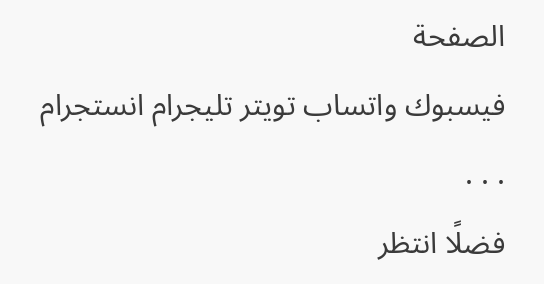الصفحة
فيسبوك واتساب تويتر تليجرام انستجرام
. . .
فضلًا انتظر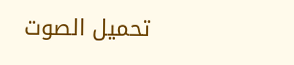تحميل الصوت